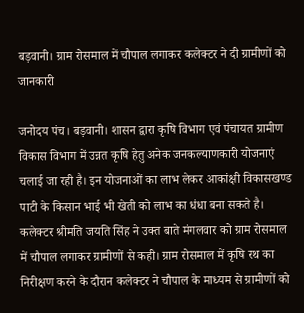बड़वानी। ग्राम रोसमाल में चौपाल लगाकर कलेक्टर ने दी ग्रामीणों को जानकारी

जनोदय पंच। बड़वानी। शासन द्वारा कृषि विभाग एवं पंचायत ग्रामीण विकास विभाग में उन्नत कृषि हेतु अनेक जनकल्याणकारी योजनाएं चलाई जा रही है। इन योजनाओं का लाभ लेकर आकांक्षी विकासखण्ड पाटी के किसान भाई भी खेती को लाभ का धंधा बना सकते है।
कलेक्टर श्रीमति जयति सिंह ने उक्त बाते मंगलवार को ग्राम रोसमाल में चौपाल लगाकर ग्रामीणों से कही। ग्राम रोसमाल में कृषि रथ का निरीक्षण करने के दौरान कलेक्टर ने चौपाल के माध्यम से ग्रामीणों को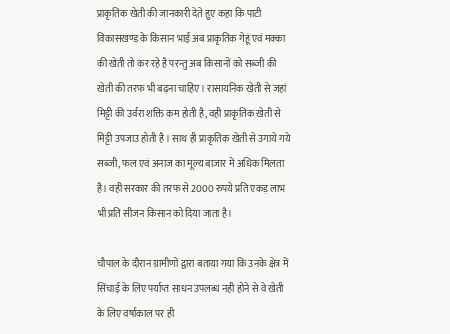प्राकृतिक खेती की जानकारी देते हुए कहा कि पाटी विकासखण्ड के किसान भाई अब प्राकृतिक गेहूं एवं मक्का की खेती तो कर रहे है परन्तु अब किसानों को सब्जी की खेती की तरफ भी बढ़ना चाहिए। रासायनिक खेती से जहां मिट्टी की उर्वरा शक्ति कम होती है, वही प्राकृतिक खेती से मिट्टी उपजाउ होती है । साथ ही प्राकृतिक खेती से उगाये गये सब्जी, फल एवं अनाज का मूल्य बाजार में अधिक मिलता है। वही सरकार की तरफ से 2000 रुपये प्रति एकड़ लाभ भी प्रति सीजन किसान को दिया जाता है।

चौपाल के दौरान ग्रामीणों द्वारा बताया गया कि उनके क्षेत्र में सिंचाई के लिए पर्याप्त साधन उपलब्ध नही होने से वे खेती के लिए वर्षाकाल पर ही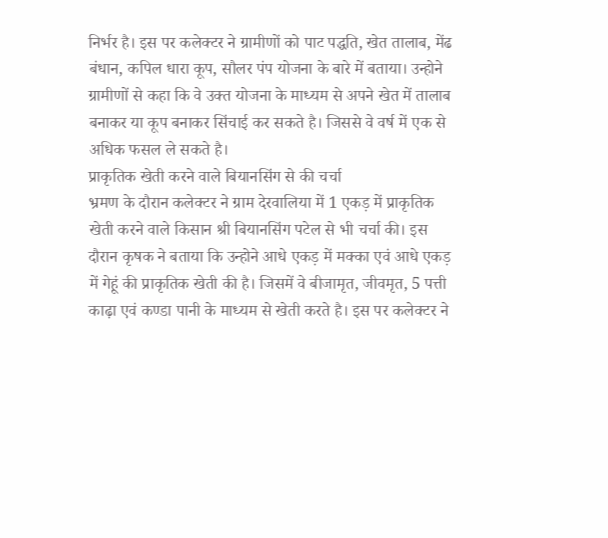निर्भर है। इस पर कलेक्टर ने ग्रामीणों को पाट पद्धति, खेत तालाब, मेंढ बंधान, कपिल धारा कूप, सौलर पंप योजना के बारे में बताया। उन्होने ग्रामीणों से कहा कि वे उक्त योजना के माध्यम से अपने खेत में तालाब बनाकर या कूप बनाकर सिंचाई कर सकते है। जिससे वे वर्ष में एक से अधिक फसल ले सकते है।
प्राकृतिक खेती करने वाले बियानसिंग से की चर्चा
भ्रमण के दौरान कलेक्टर ने ग्राम देरवालिया में 1 एकड़ में प्राकृतिक खेती करने वाले किसान श्री बियानसिंग पटेल से भी चर्चा की। इस दौरान कृषक ने बताया कि उन्होने आधे एकड़ में मक्का एवं आधे एकड़ में गेहूं की प्राकृतिक खेती की है। जिसमें वे बीजामृत, जीवमृत, 5 पत्ती काढ़ा एवं कण्डा पानी के माध्यम से खेती करते है। इस पर कलेक्टर ने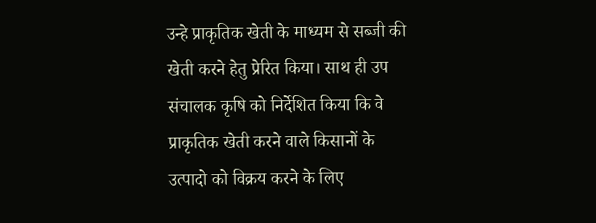उन्हे प्राकृतिक खेती के माध्यम से सब्जी की खेती करने हेतु प्रेरित किया। साथ ही उप संचालक कृषि को निर्देशित किया कि वे प्राकृतिक खेती करने वाले किसानों के उत्पादो को विक्रय करने के लिए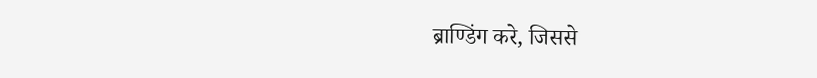ब्राण्डिंग करे, जिससे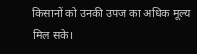किसानों को उनकी उपज का अधिक मूल्य मिल सके।